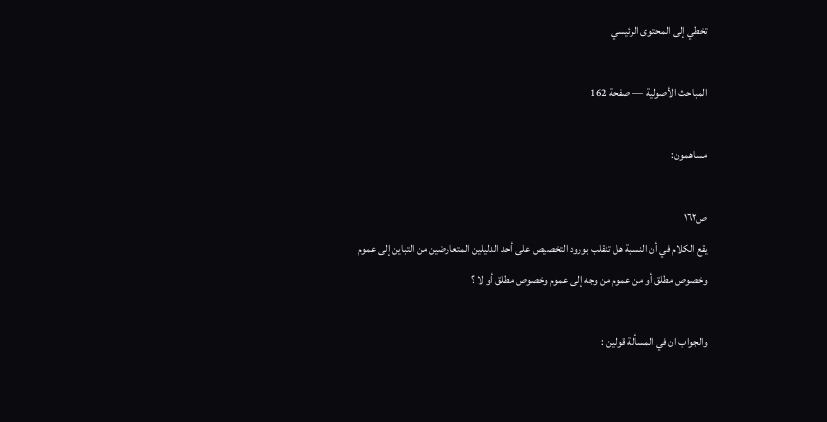تخطي إلى المحتوى الرئيسي

المباحث الأصولية — صفحة 162

مساهمون:

ص١٦٢
يقع الكلام في أن النسبة هل تنقلب بورود التخصيص على أحد الدليلين المتعارضين من التباين إلى عموم وخصوص مطلق أو من عموم من وجه إلى عموم وخصوص مطلق أو لا ؟

والجواب ان في المسألة قولين :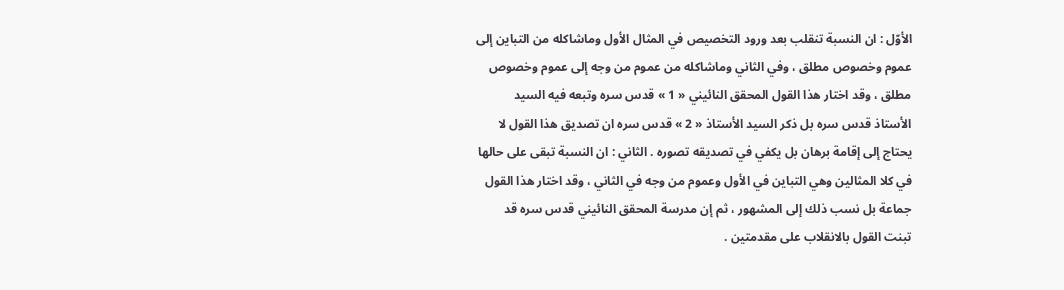الأوّل : ان النسبة تنقلب بعد ورود التخصيص في المثال الأول وماشاكله من التباين إلى عموم وخصوص مطلق ، وفي الثاني وماشاكله من عموم من وجه إلى عموم وخصوص مطلق ، وقد اختار هذا القول المحقق النائيني « 1 » قدس سره وتبعه فيه السيد الأستاذ قدس سره بل ذكر السيد الأستاذ « 2 » قدس سره ان تصديق هذا القول لا يحتاج إلى إقامة برهان بل يكفي في تصديقه تصوره . الثاني : ان النسبة تبقى على حالها في كلا المثالين وهي التباين في الأول وعموم من وجه في الثاني ، وقد اختار هذا القول جماعة بل نسب ذلك إلى المشهور ، ثم إن مدرسة المحقق النائيني قدس سره قد تبنت القول بالانقلاب على مقدمتين .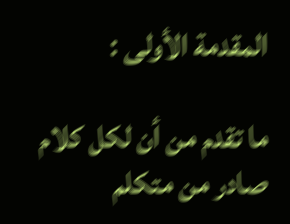المقدمة الأولى :

ما تقدم من أن لكل كلام صادر من متكلم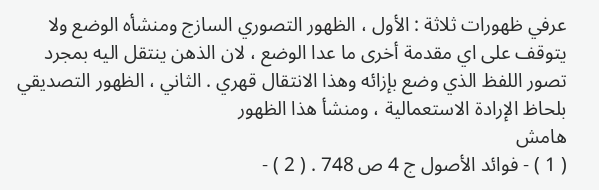عرفي ظهورات ثلاثة : الأول ، الظهور التصوري السازج ومنشأه الوضع ولا يتوقف على اي مقدمة أخرى ما عدا الوضع ، لان الذهن ينتقل اليه بمجرد تصور اللفظ الذي وضع بإزائه وهذا الانتقال قهري . الثاني ، الظهور التصديقي بلحاظ الإرادة الاستعمالية ، ومنشأ هذا الظهور
هامش
( 1 ) - فوائد الأصول ج 4 ص 748 . ( 2 ) -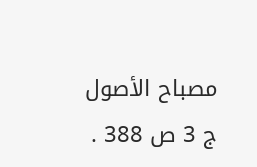مصباح الأصول ج 3 ص 388 .